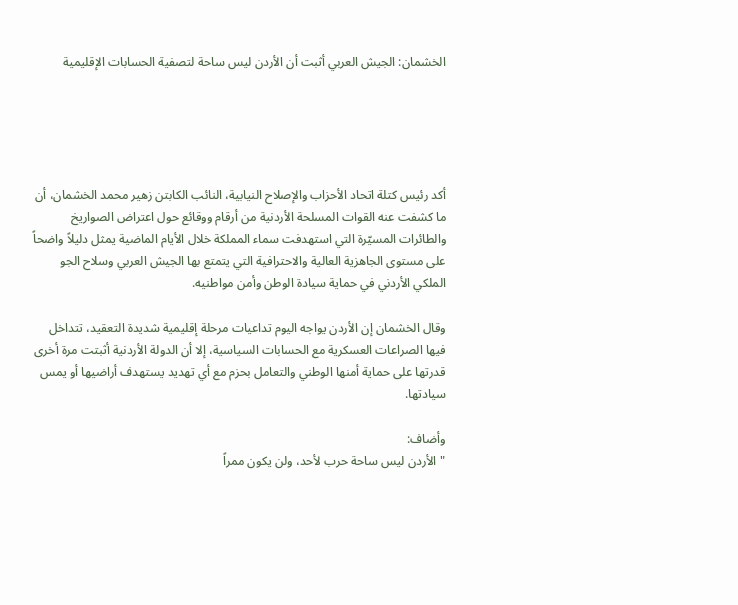الخشمان: الجيش العربي أثبت أن الأردن ليس ساحة لتصفية الحسابات الإقليمية





أكد رئيس كتلة اتحاد الأحزاب والإصلاح النيابية، النائب الكابتن زهير محمد الخشمان، أن ما كشفت عنه القوات المسلحة الأردنية من أرقام ووقائع حول اعتراض الصواريخ والطائرات المسيّرة التي استهدفت سماء المملكة خلال الأيام الماضية يمثل دليلاً واضحاً على مستوى الجاهزية العالية والاحترافية التي يتمتع بها الجيش العربي وسلاح الجو الملكي الأردني في حماية سيادة الوطن وأمن مواطنيه.

وقال الخشمان إن الأردن يواجه اليوم تداعيات مرحلة إقليمية شديدة التعقيد، تتداخل فيها الصراعات العسكرية مع الحسابات السياسية، إلا أن الدولة الأردنية أثبتت مرة أخرى قدرتها على حماية أمنها الوطني والتعامل بحزم مع أي تهديد يستهدف أراضيها أو يمس سيادتها.

وأضاف:
"الأردن ليس ساحة حرب لأحد، ولن يكون ممراً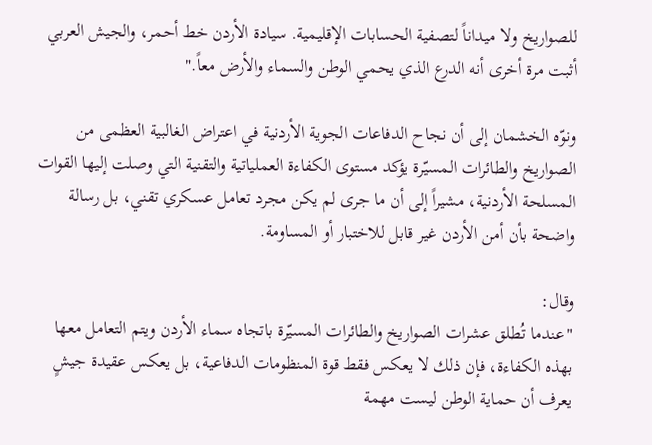للصواريخ ولا ميداناً لتصفية الحسابات الإقليمية. سيادة الأردن خط أحمر، والجيش العربي أثبت مرة أخرى أنه الدرع الذي يحمي الوطن والسماء والأرض معاً."

ونوّه الخشمان إلى أن نجاح الدفاعات الجوية الأردنية في اعتراض الغالبية العظمى من الصواريخ والطائرات المسيّرة يؤكد مستوى الكفاءة العملياتية والتقنية التي وصلت إليها القوات المسلحة الأردنية، مشيراً إلى أن ما جرى لم يكن مجرد تعامل عسكري تقني، بل رسالة واضحة بأن أمن الأردن غير قابل للاختبار أو المساومة.

وقال:
"عندما تُطلق عشرات الصواريخ والطائرات المسيّرة باتجاه سماء الأردن ويتم التعامل معها بهذه الكفاءة، فإن ذلك لا يعكس فقط قوة المنظومات الدفاعية، بل يعكس عقيدة جيشٍ يعرف أن حماية الوطن ليست مهمة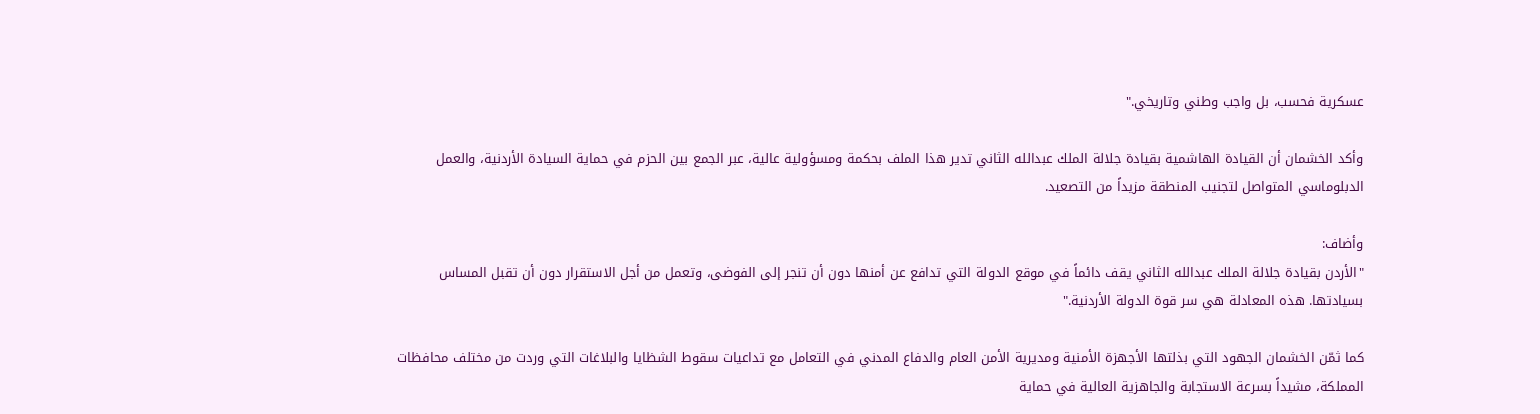عسكرية فحسب، بل واجب وطني وتاريخي."

وأكد الخشمان أن القيادة الهاشمية بقيادة جلالة الملك عبدالله الثاني تدير هذا الملف بحكمة ومسؤولية عالية، عبر الجمع بين الحزم في حماية السيادة الأردنية، والعمل الدبلوماسي المتواصل لتجنيب المنطقة مزيداً من التصعيد.

وأضاف:
"الأردن بقيادة جلالة الملك عبدالله الثاني يقف دائماً في موقع الدولة التي تدافع عن أمنها دون أن تنجر إلى الفوضى، وتعمل من أجل الاستقرار دون أن تقبل المساس بسيادتها. هذه المعادلة هي سر قوة الدولة الأردنية."

كما ثمّن الخشمان الجهود التي بذلتها الأجهزة الأمنية ومديرية الأمن العام والدفاع المدني في التعامل مع تداعيات سقوط الشظايا والبلاغات التي وردت من مختلف محافظات المملكة، مشيداً بسرعة الاستجابة والجاهزية العالية في حماية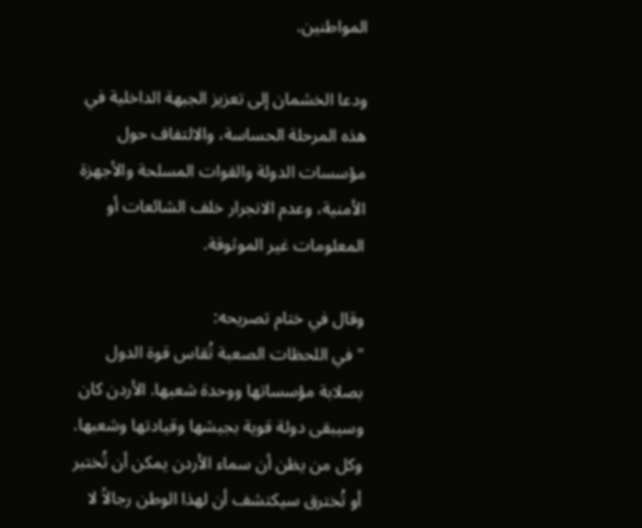المواطنين.

ودعا الخشمان إلى تعزيز الجبهة الداخلية في هذه المرحلة الحساسة، والالتفاف حول مؤسسات الدولة والقوات المسلحة والأجهزة الأمنية، وعدم الانجرار خلف الشائعات أو المعلومات غير الموثوقة.

وقال في ختام تصريحه:
"في اللحظات الصعبة تُقاس قوة الدول بصلابة مؤسساتها ووحدة شعبها. الأردن كان وسيبقى دولة قوية بجيشها وقيادتها وشعبها. وكل من يظن أن سماء الأردن يمكن أن تُختبر أو تُخترق سيكتشف أن لهذا الوطن رجالاً لا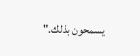يسمحون بذلك."